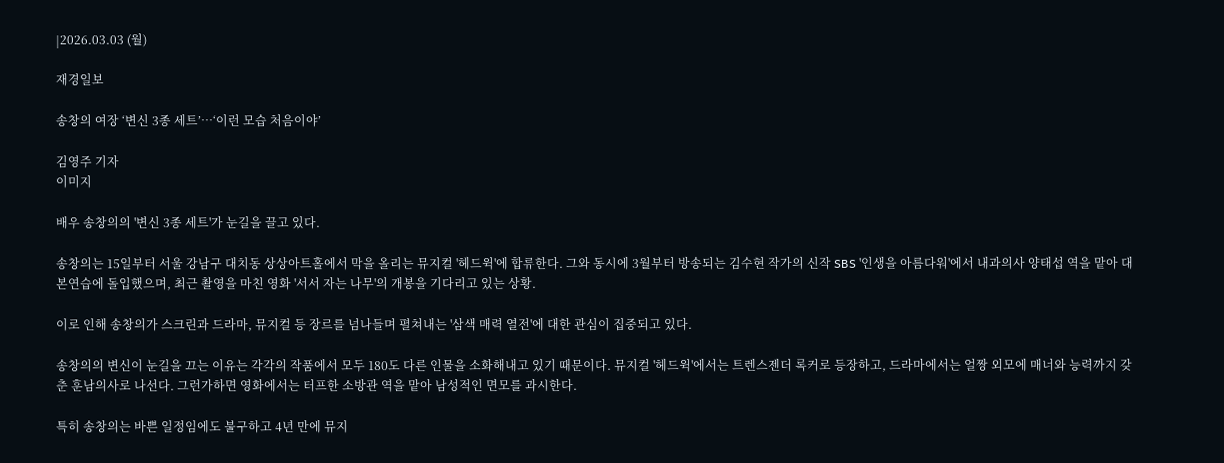|2026.03.03 (월)

재경일보

송창의 여장 ‘변신 3종 세트’…‘이런 모습 처음이야’

김영주 기자
이미지

배우 송창의의 '변신 3종 세트'가 눈길을 끌고 있다.

송창의는 15일부터 서울 강남구 대치동 상상아트홀에서 막을 올리는 뮤지컬 '헤드윅'에 합류한다. 그와 동시에 3월부터 방송되는 김수현 작가의 신작 SBS '인생을 아름다워'에서 내과의사 양태섭 역을 맡아 대본연습에 돌입했으며, 최근 촬영을 마친 영화 '서서 자는 나무'의 개봉을 기다리고 있는 상황.

이로 인해 송창의가 스크린과 드라마, 뮤지컬 등 장르를 넘나들며 펼쳐내는 '삼색 매력 열전'에 대한 관심이 집중되고 있다.

송창의의 변신이 눈길을 끄는 이유는 각각의 작품에서 모두 180도 다른 인물을 소화해내고 있기 때문이다. 뮤지컬 '헤드윅'에서는 트렌스젠더 록커로 등장하고, 드라마에서는 얼짱 외모에 매너와 능력까지 갖춘 훈남의사로 나선다. 그런가하면 영화에서는 터프한 소방관 역을 맡아 남성적인 면모를 과시한다.

특히 송창의는 바쁜 일정임에도 불구하고 4년 만에 뮤지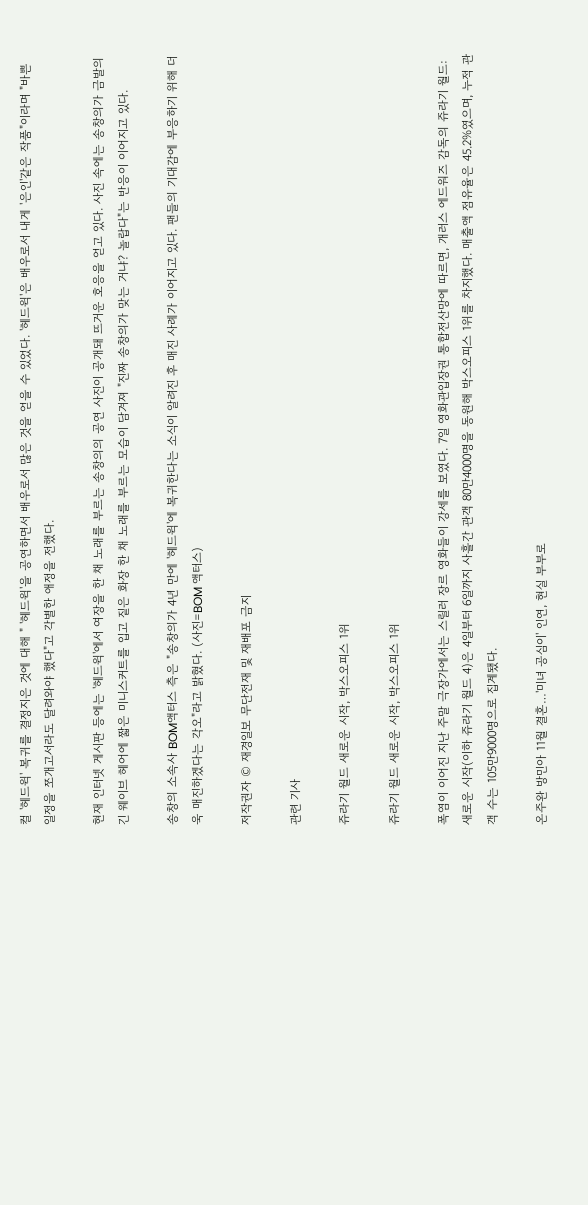컬 '헤드윅' 복귀를 결정지은 것에 대해 " '헤드윅'을 공연하면서 배우로서 많은 것을 얻을 수 있었다. '헤드윅'은 배우로서 내게 '은인'같은 작품"이라며 "바쁜 일정을 쪼개고서라도 달려와야 했다"고 각별한 애정을 전했다.

현재 인터넷 게시판 등에는 '헤드윅'에서 여장을 한 채 노래를 부르는 송창의의 공연 사진이 공개돼 뜨거운 호응을 얻고 있다. 사진 속에는 송창의가 금발의 긴 웨이브 헤어에 짧은 미니스커트를 입고 짙은 화장 한 채 노래를 부르는 모습이 담겨져 "진짜 송창의가 맞는 거냐? 놀랍다"는 반응이 이어지고 있다.

송창의 소속사 BOM액터스 측은 "송창의가 4년 만에 '헤드윅'에 복귀한다는 소식이 알려진 후 매진 사례가 이어지고 있다. 팬들의 기대감에 부응하기 위해 더욱 매진하겠다는 각오"라고 밝혔다. (사진=BOM 액터스)

저작권자 © 재경일보 무단전재 및 재배포 금지

관련 기사

쥬라기 월드 새로운 시작, 박스오피스 1위

쥬라기 월드 새로운 시작, 박스오피스 1위

폭염이 이어진 지난 주말 극장가에서는 스릴러 장르 영화들이 강세를 보였다. 7일 영화관입장권 통합전산망에 따르면, 개러스 에드워즈 감독의 쥬라기 월드: 새로운 시작(이하 쥬라기 월드 4)은 4일부터 6일까지 사흘간 관객 80만4000명을 동원해 박스오피스 1위를 차지했다. 매출액 점유율은 45.2%였으며, 누적 관객 수는 105만9000명으로 집계됐다.

온주완 방민아 11월 결혼…'미녀 공심이' 인연, 현실 부부로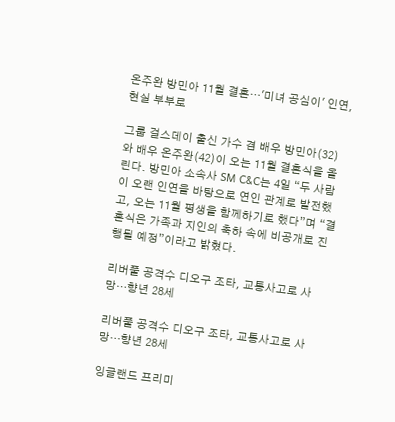온주완 방민아 11월 결혼…'미녀 공심이' 인연, 현실 부부로

그룹 걸스데이 출신 가수 겸 배우 방민아(32)와 배우 온주완(42)이 오는 11월 결혼식을 올린다. 방민아 소속사 SM C&C는 4일 “두 사람이 오랜 인연을 바탕으로 연인 관계로 발전했고, 오는 11월 평생을 함께하기로 했다”며 “결혼식은 가족과 지인의 축하 속에 비공개로 진행될 예정”이라고 밝혔다.

리버풀 공격수 디오구 조타, 교통사고로 사망…향년 28세

리버풀 공격수 디오구 조타, 교통사고로 사망…향년 28세

잉글랜드 프리미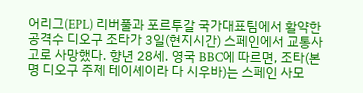어리그(EPL) 리버풀과 포르투갈 국가대표팀에서 활약한 공격수 디오구 조타가 3일(현지시간) 스페인에서 교통사고로 사망했다. 향년 28세. 영국 BBC에 따르면, 조타(본명 디오구 주제 테이셰이라 다 시우바)는 스페인 사모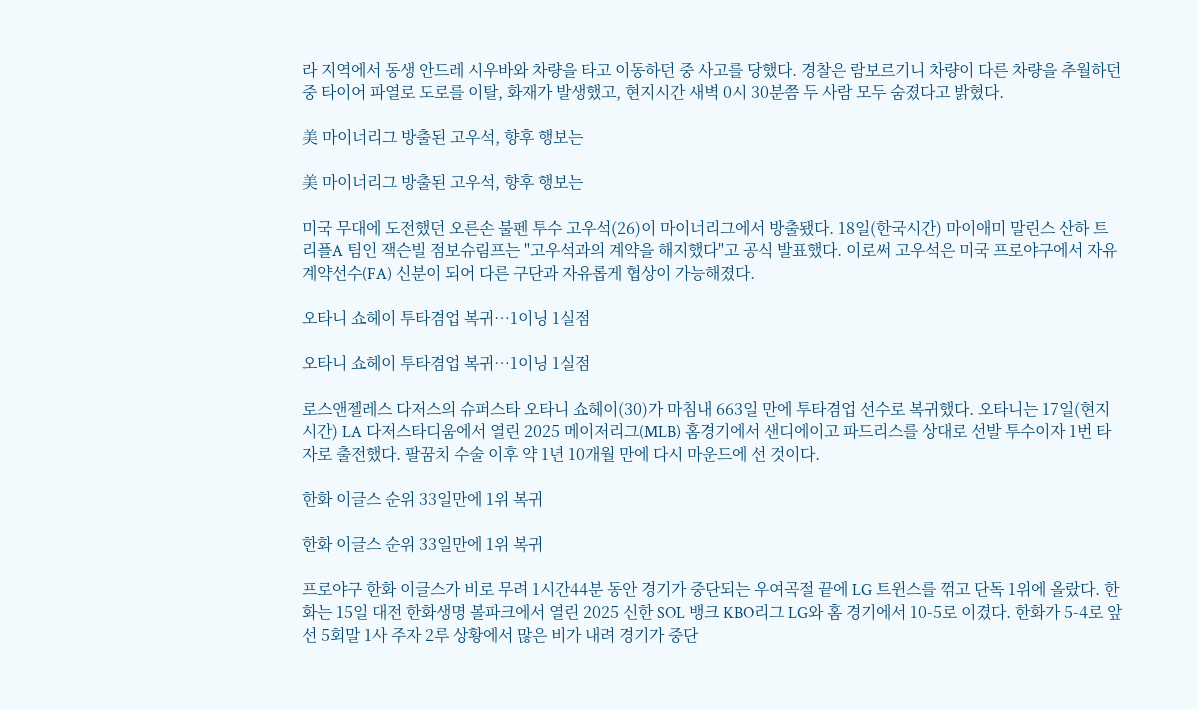라 지역에서 동생 안드레 시우바와 차량을 타고 이동하던 중 사고를 당했다. 경찰은 람보르기니 차량이 다른 차량을 추월하던 중 타이어 파열로 도로를 이탈, 화재가 발생했고, 현지시간 새벽 0시 30분쯤 두 사람 모두 숨졌다고 밝혔다.

美 마이너리그 방출된 고우석, 향후 행보는

美 마이너리그 방출된 고우석, 향후 행보는

미국 무대에 도전했던 오른손 불펜 투수 고우석(26)이 마이너리그에서 방출됐다. 18일(한국시간) 마이애미 말린스 산하 트리플A 팀인 잭슨빌 점보슈림프는 "고우석과의 계약을 해지했다"고 공식 발표했다. 이로써 고우석은 미국 프로야구에서 자유계약선수(FA) 신분이 되어 다른 구단과 자유롭게 협상이 가능해졌다.

오타니 쇼헤이 투타겸업 복귀…1이닝 1실점

오타니 쇼헤이 투타겸업 복귀…1이닝 1실점

로스앤젤레스 다저스의 슈퍼스타 오타니 쇼헤이(30)가 마침내 663일 만에 투타겸업 선수로 복귀했다. 오타니는 17일(현지시간) LA 다저스타디움에서 열린 2025 메이저리그(MLB) 홈경기에서 샌디에이고 파드리스를 상대로 선발 투수이자 1번 타자로 출전했다. 팔꿈치 수술 이후 약 1년 10개월 만에 다시 마운드에 선 것이다.

한화 이글스 순위 33일만에 1위 복귀

한화 이글스 순위 33일만에 1위 복귀

프로야구 한화 이글스가 비로 무려 1시간44분 동안 경기가 중단되는 우여곡절 끝에 LG 트윈스를 꺾고 단독 1위에 올랐다. 한화는 15일 대전 한화생명 볼파크에서 열린 2025 신한 SOL 뱅크 KBO리그 LG와 홈 경기에서 10-5로 이겼다. 한화가 5-4로 앞선 5회말 1사 주자 2루 상황에서 많은 비가 내려 경기가 중단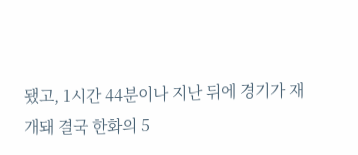됐고, 1시간 44분이나 지난 뒤에 경기가 재개돼 결국 한화의 5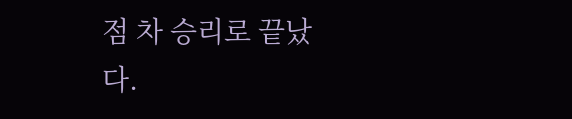점 차 승리로 끝났다.